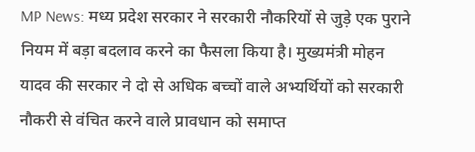MP News: मध्य प्रदेश सरकार ने सरकारी नौकरियों से जुड़े एक पुराने नियम में बड़ा बदलाव करने का फैसला किया है। मुख्यमंत्री मोहन यादव की सरकार ने दो से अधिक बच्चों वाले अभ्यर्थियों को सरकारी नौकरी से वंचित करने वाले प्रावधान को समाप्त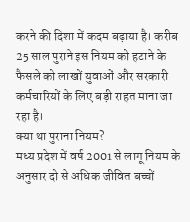करने की दिशा में कदम बढ़ाया है। करीब 25 साल पुराने इस नियम को हटाने के फैसले को लाखों युवाओं और सरकारी कर्मचारियों के लिए बड़ी राहत माना जा रहा है।
क्या था पुराना नियम?
मध्य प्रदेश में वर्ष 2001 से लागू नियम के अनुसार दो से अधिक जीवित बच्चों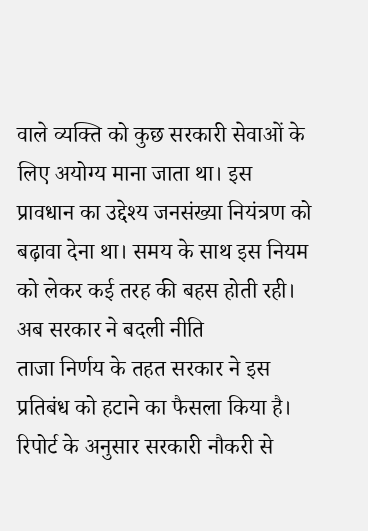वाले व्यक्ति को कुछ सरकारी सेवाओं के लिए अयोग्य माना जाता था। इस प्रावधान का उद्देश्य जनसंख्या नियंत्रण को बढ़ावा देना था। समय के साथ इस नियम को लेकर कई तरह की बहस होती रही।
अब सरकार ने बदली नीति
ताजा निर्णय के तहत सरकार ने इस प्रतिबंध को हटाने का फैसला किया है। रिपोर्ट के अनुसार सरकारी नौकरी से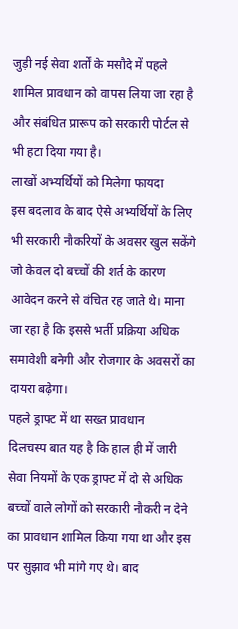जुड़ी नई सेवा शर्तों के मसौदे में पहले शामिल प्रावधान को वापस लिया जा रहा है और संबंधित प्रारूप को सरकारी पोर्टल से भी हटा दिया गया है।
लाखों अभ्यर्थियों को मिलेगा फायदा
इस बदलाव के बाद ऐसे अभ्यर्थियों के लिए भी सरकारी नौकरियों के अवसर खुल सकेंगे जो केवल दो बच्चों की शर्त के कारण आवेदन करने से वंचित रह जाते थे। माना जा रहा है कि इससे भर्ती प्रक्रिया अधिक समावेशी बनेगी और रोजगार के अवसरों का दायरा बढ़ेगा।
पहले ड्राफ्ट में था सख्त प्रावधान
दिलचस्प बात यह है कि हाल ही में जारी सेवा नियमों के एक ड्राफ्ट में दो से अधिक बच्चों वाले लोगों को सरकारी नौकरी न देने का प्रावधान शामिल किया गया था और इस पर सुझाव भी मांगे गए थे। बाद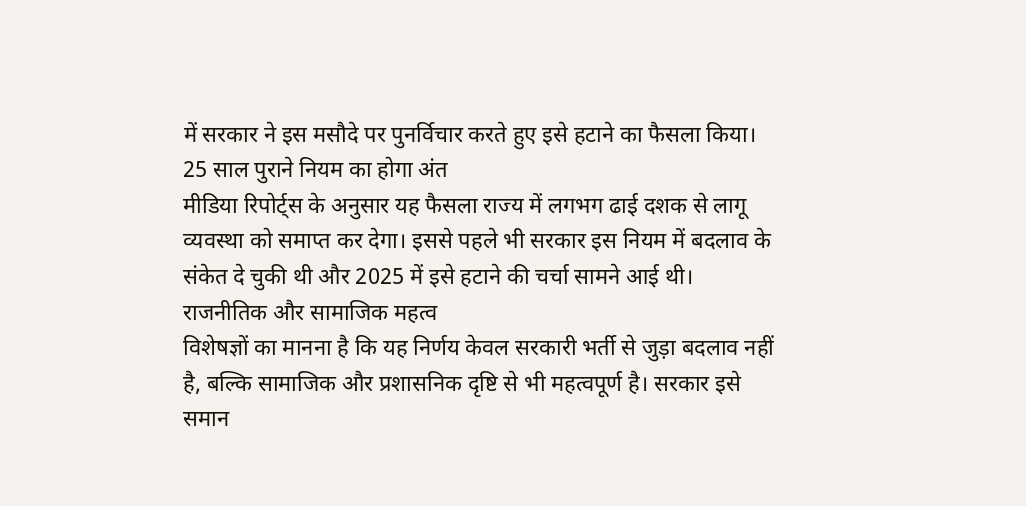में सरकार ने इस मसौदे पर पुनर्विचार करते हुए इसे हटाने का फैसला किया।
25 साल पुराने नियम का होगा अंत
मीडिया रिपोर्ट्स के अनुसार यह फैसला राज्य में लगभग ढाई दशक से लागू व्यवस्था को समाप्त कर देगा। इससे पहले भी सरकार इस नियम में बदलाव के संकेत दे चुकी थी और 2025 में इसे हटाने की चर्चा सामने आई थी।
राजनीतिक और सामाजिक महत्व
विशेषज्ञों का मानना है कि यह निर्णय केवल सरकारी भर्ती से जुड़ा बदलाव नहीं है, बल्कि सामाजिक और प्रशासनिक दृष्टि से भी महत्वपूर्ण है। सरकार इसे समान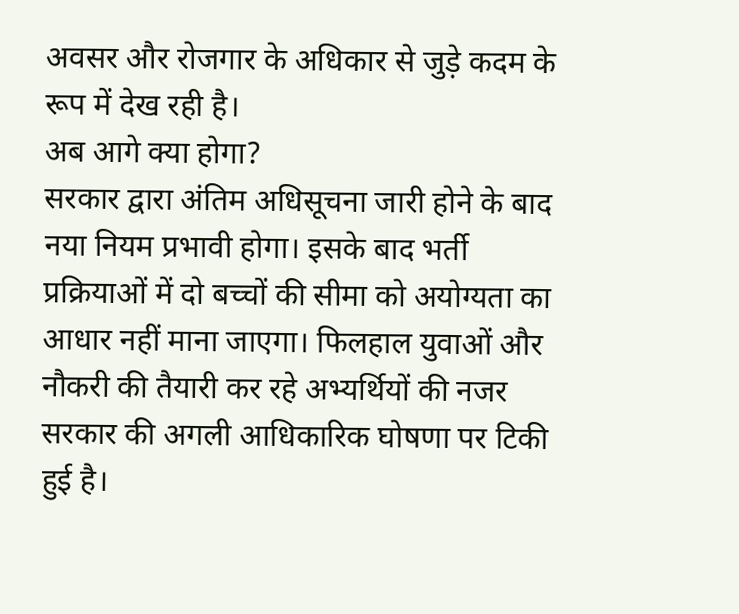अवसर और रोजगार के अधिकार से जुड़े कदम के रूप में देख रही है।
अब आगे क्या होगा?
सरकार द्वारा अंतिम अधिसूचना जारी होने के बाद नया नियम प्रभावी होगा। इसके बाद भर्ती प्रक्रियाओं में दो बच्चों की सीमा को अयोग्यता का आधार नहीं माना जाएगा। फिलहाल युवाओं और नौकरी की तैयारी कर रहे अभ्यर्थियों की नजर सरकार की अगली आधिकारिक घोषणा पर टिकी हुई है।